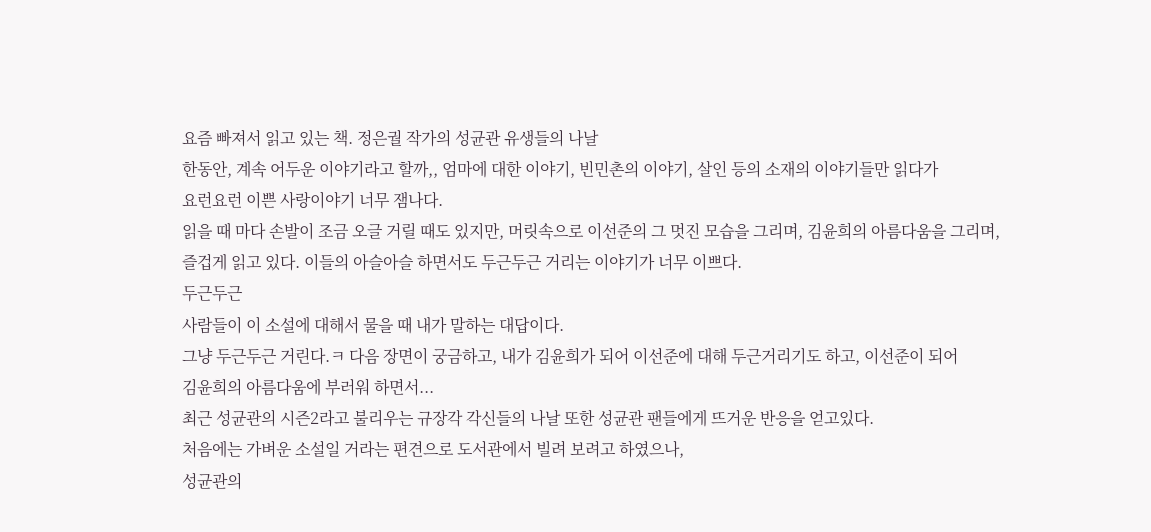요즘 빠져서 읽고 있는 책. 정은궐 작가의 성균관 유생들의 나날
한동안, 계속 어두운 이야기라고 할까,, 엄마에 대한 이야기, 빈민촌의 이야기, 살인 등의 소재의 이야기들만 읽다가
요런요런 이쁜 사랑이야기 너무 잼나다.
읽을 때 마다 손발이 조금 오글 거릴 때도 있지만, 머릿속으로 이선준의 그 멋진 모습을 그리며, 김윤희의 아름다움을 그리며,
즐겁게 읽고 있다. 이들의 아슬아슬 하면서도 두근두근 거리는 이야기가 너무 이쁘다.
두근두근
사람들이 이 소설에 대해서 물을 때 내가 말하는 대답이다.
그냥 두근두근 거린다.ㅋ 다음 장면이 궁금하고, 내가 김윤희가 되어 이선준에 대해 두근거리기도 하고, 이선준이 되어
김윤희의 아름다움에 부러워 하면서...
최근 성균관의 시즌2라고 불리우는 규장각 각신들의 나날 또한 성균관 팬들에게 뜨거운 반응을 얻고있다.
처음에는 가벼운 소설일 거라는 편견으로 도서관에서 빌려 보려고 하였으나,
성균관의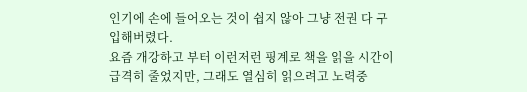인기에 손에 들어오는 것이 쉽지 않아 그냥 전권 다 구입해버렸다.
요즘 개강하고 부터 이런저런 핑계로 책을 읽을 시간이 급격히 줄었지만, 그래도 열심히 읽으려고 노력중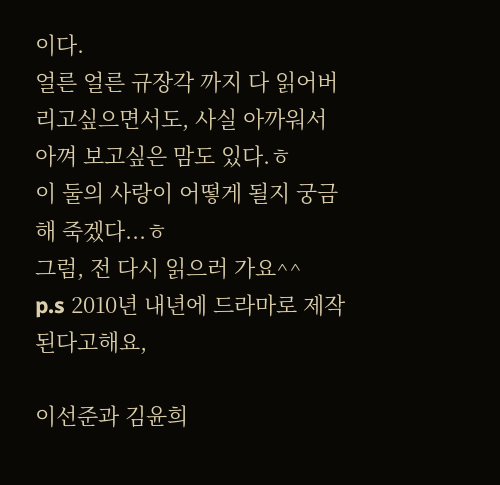이다.
얼른 얼른 규장각 까지 다 읽어버리고싶으면서도, 사실 아까워서 아껴 보고싶은 맘도 있다.ㅎ
이 둘의 사랑이 어떻게 될지 궁금해 죽겠다...ㅎ
그럼, 전 다시 읽으러 가요^^
p.s 2010년 내년에 드라마로 제작된다고해요,

이선준과 김윤희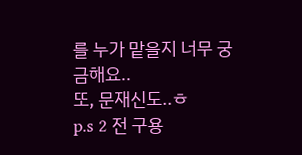를 누가 맡을지 너무 궁금해요..
또, 문재신도..ㅎ
p.s 2 전 구용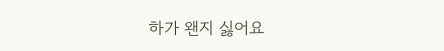하가 왠지 싫어요